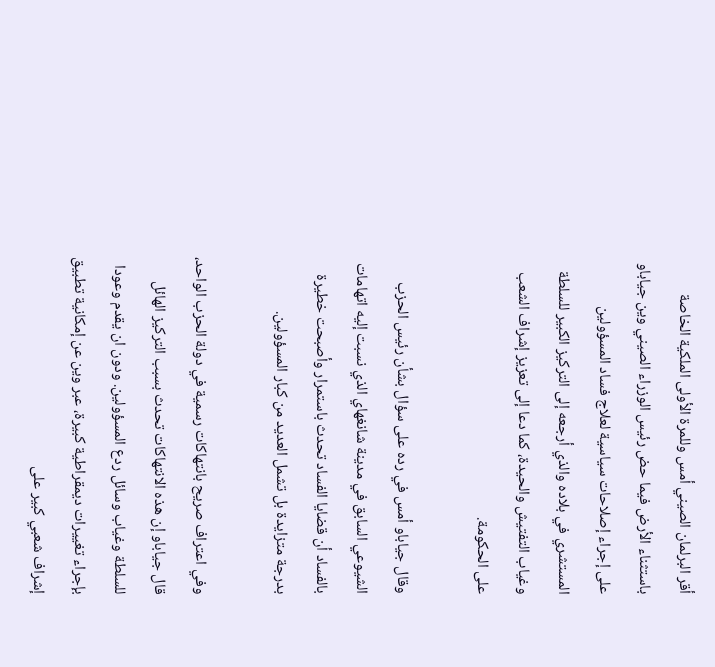أقر البرلمان الصيني أمس وللمرة الأولى الملكية الخاصة باستثناء الأرض فيما حض رئيس الوزراء الصيني وين جياباو على إجراء إصلاحات سياسية لعلاج فساد المسؤولين المستشري في بلاده والذي أرجعه إلى التركيز الكبير للسلطة وغياب التفتيش والحيدة، كما دعا إلى تعزيز إشراف الشعب على الحكومة.

وقال جياباو أمس في رده على سؤال بشأن رئيس الحزب الشيوعي السابق في مدينة شانغهاي الذي نسبت إليه اتهامات بالفساد أن قضايا الفساد تحدث باستمرار وأصبحت خطيرة بدرجة متزايدة بل تشمل العديد من كبار المسؤولين.

وفي اعتراف صريح بانتهاكات رسمية في دولة الحزب الواحد، قال جياباو إن هذه الانتهاكات تحدث بسبب التركيز الهائل للسلطة وغياب وسائل ردع المسؤولين. ودون ان يقدم وعودا بإجراء تغييرات ديمقراطية كبيرة، عبر وين عن إمكانية تطبيق إشراف شعبي كبير على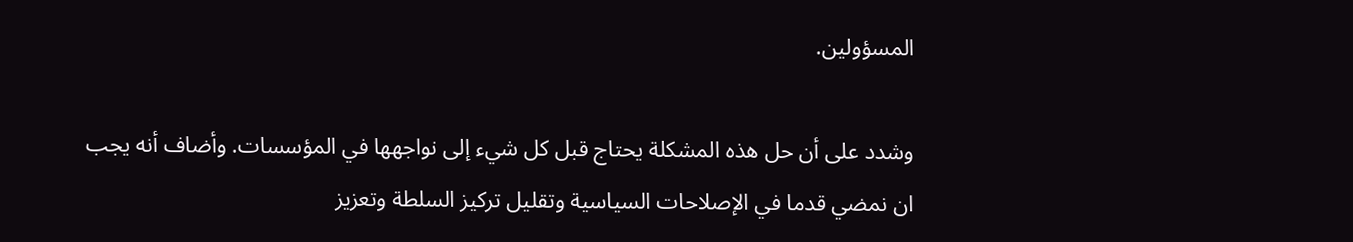المسؤولين.

وشدد على أن حل هذه المشكلة يحتاج قبل كل شيء إلى نواجهها في المؤسسات. وأضاف أنه يجب ان نمضي قدما في الإصلاحات السياسية وتقليل تركيز السلطة وتعزيز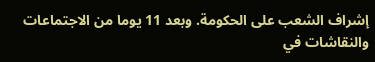إشراف الشعب على الحكومة. وبعد 11 يوما من الاجتماعات والنقاشات في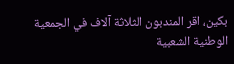بكين، اقر المندبون الثلاثة آلاف في الجمعية الوطنية الشعبية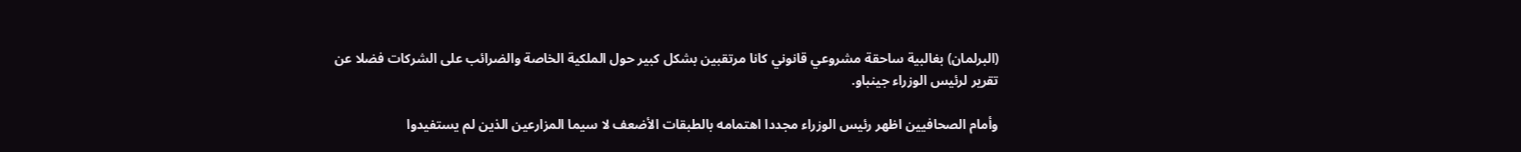(البرلمان) بغالبية ساحقة مشروعي قانوني كانا مرتقبين بشكل كبير حول الملكية الخاصة والضرائب على الشركات فضلا عن تقرير لرئيس الوزراء جينباو.

وأمام الصحافيين اظهر رئيس الوزراء مجددا اهتمامه بالطبقات الأضعف لا سيما المزارعين الذين لم يستفيدوا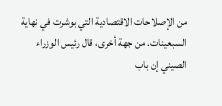من الإصلاحات الاقتصادية التي بوشرت في نهاية السبعينات. من جهة أخرى، قال رئيس الوزراء الصيني إن باب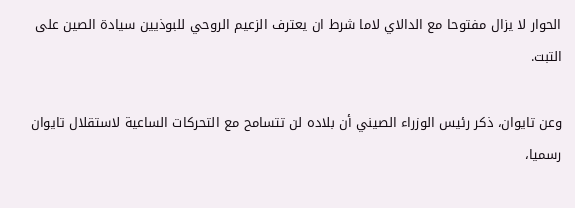الحوار لا يزال مفتوحا مع الدالاي لاما شرط ان يعترف الزعيم الروحي للبوذيين سيادة الصين على التبت.

وعن تايوان، ذكر رئيس الوزراء الصيني أن بلاده لن تتسامح مع التحركات الساعية لاستقلال تايوان رسميا،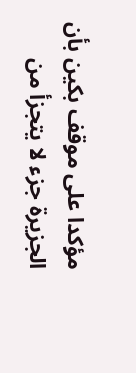مؤكدا على موقف بكين بأن الجزيرة جزء لا يتجزأ من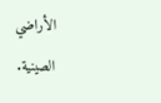الأراضي الصينية.